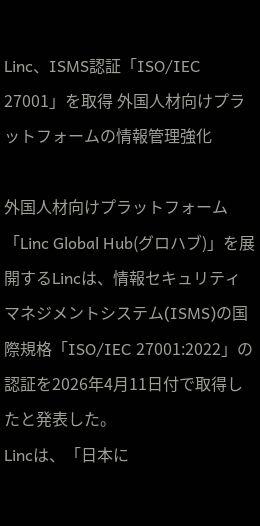Linc、ISMS認証「ISO/IEC 27001」を取得 外国人材向けプラットフォームの情報管理強化

外国人材向けプラットフォーム「Linc Global Hub(グロハブ)」を展開するLincは、情報セキュリティマネジメントシステム(ISMS)の国際規格「ISO/IEC 27001:2022」の認証を2026年4月11日付で取得したと発表した。
Lincは、「日本に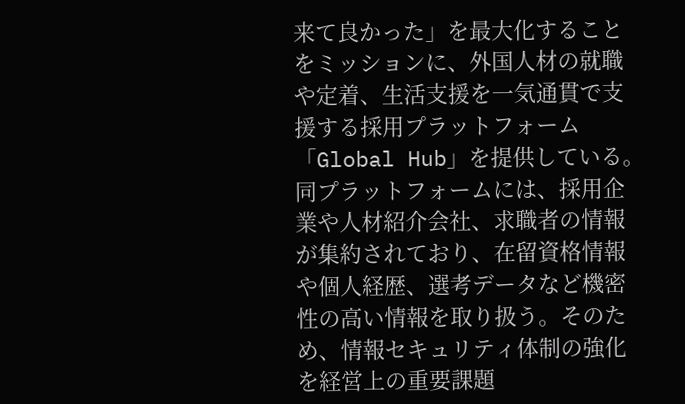来て良かった」を最大化することをミッションに、外国人材の就職や定着、生活支援を一気通貫で支援する採用プラットフォーム「Global Hub」を提供している。
同プラットフォームには、採用企業や人材紹介会社、求職者の情報が集約されており、在留資格情報や個人経歴、選考データなど機密性の高い情報を取り扱う。そのため、情報セキュリティ体制の強化を経営上の重要課題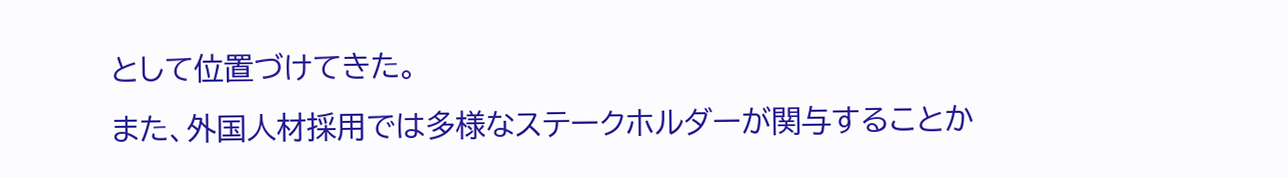として位置づけてきた。
また、外国人材採用では多様なステークホルダーが関与することか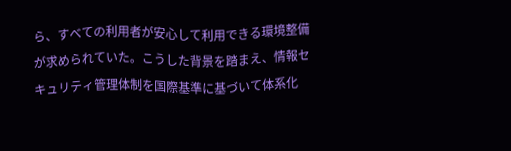ら、すべての利用者が安心して利用できる環境整備が求められていた。こうした背景を踏まえ、情報セキュリティ管理体制を国際基準に基づいて体系化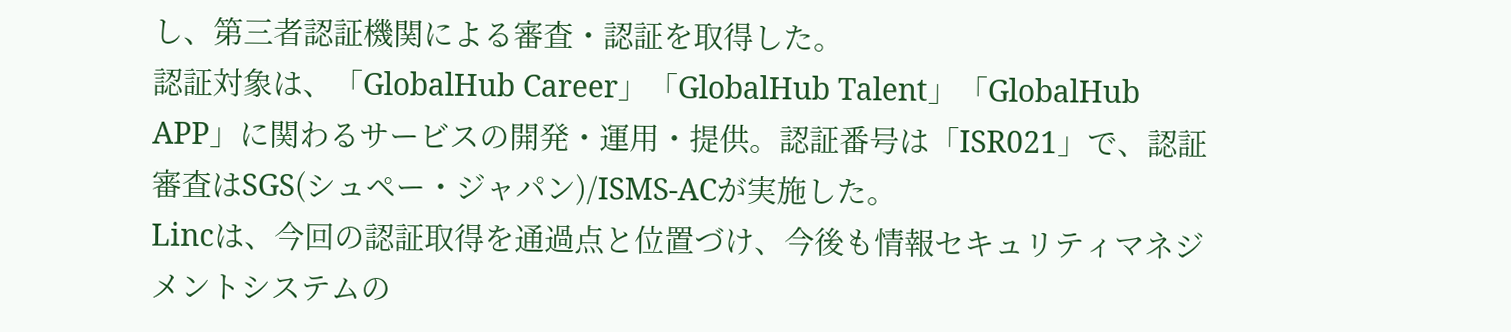し、第三者認証機関による審査・認証を取得した。
認証対象は、「GlobalHub Career」「GlobalHub Talent」「GlobalHub APP」に関わるサービスの開発・運用・提供。認証番号は「ISR021」で、認証審査はSGS(シュペー・ジャパン)/ISMS-ACが実施した。
Lincは、今回の認証取得を通過点と位置づけ、今後も情報セキュリティマネジメントシステムの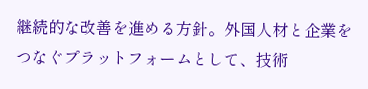継続的な改善を進める方針。外国人材と企業をつなぐプラットフォームとして、技術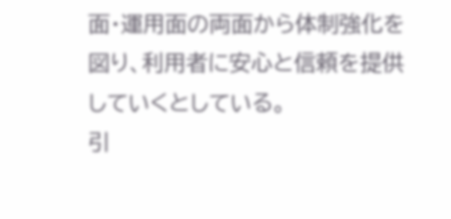面・運用面の両面から体制強化を図り、利用者に安心と信頼を提供していくとしている。
引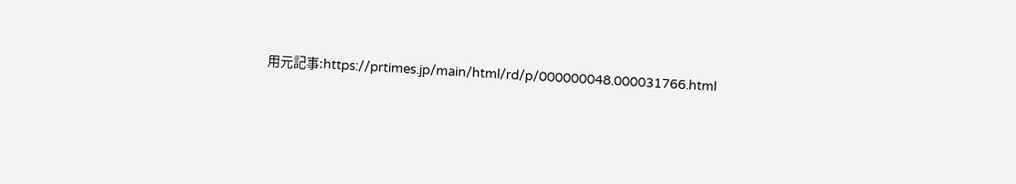用元記事:https://prtimes.jp/main/html/rd/p/000000048.000031766.html